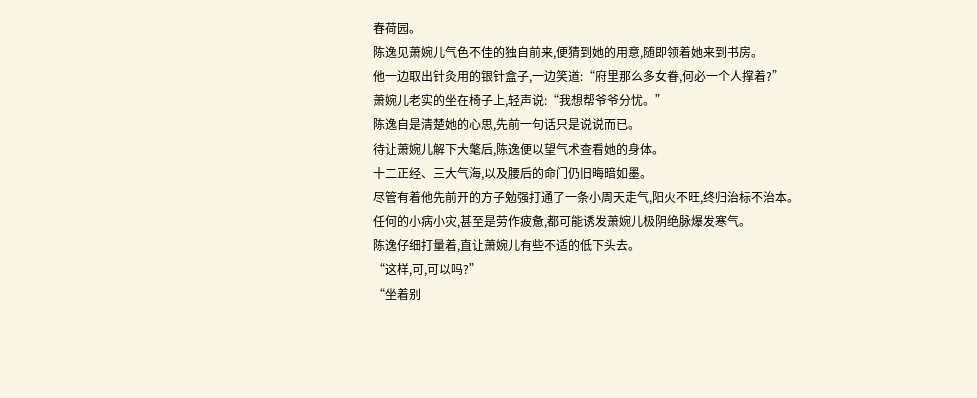春荷园。
陈逸见萧婉儿气色不佳的独自前来,便猜到她的用意,随即领着她来到书房。
他一边取出针灸用的银针盒子,一边笑道:“府里那么多女眷,何必一个人撑着?”
萧婉儿老实的坐在椅子上,轻声说:“我想帮爷爷分忧。”
陈逸自是清楚她的心思,先前一句话只是说说而已。
待让萧婉儿解下大氅后,陈逸便以望气术查看她的身体。
十二正经、三大气海,以及腰后的命门仍旧晦暗如墨。
尽管有着他先前开的方子勉强打通了一条小周天走气,阳火不旺,终归治标不治本。
任何的小病小灾,甚至是劳作疲惫,都可能诱发萧婉儿极阴绝脉爆发寒气。
陈逸仔细打量着,直让萧婉儿有些不适的低下头去。
“这样,可,可以吗?”
“坐着别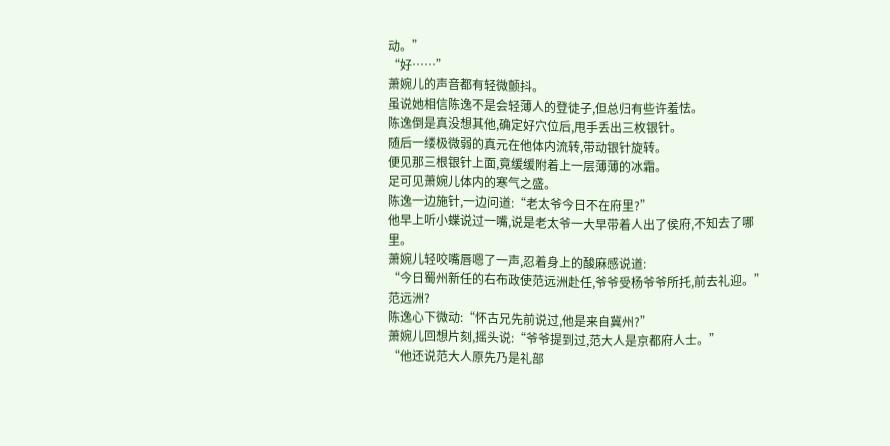动。”
“好……”
萧婉儿的声音都有轻微颤抖。
虽说她相信陈逸不是会轻薄人的登徒子,但总归有些许羞怯。
陈逸倒是真没想其他,确定好穴位后,甩手丢出三枚银针。
随后一缕极微弱的真元在他体内流转,带动银针旋转。
便见那三根银针上面,竟缓缓附着上一层薄薄的冰霜。
足可见萧婉儿体内的寒气之盛。
陈逸一边施针,一边问道:“老太爷今日不在府里?”
他早上听小蝶说过一嘴,说是老太爷一大早带着人出了侯府,不知去了哪里。
萧婉儿轻咬嘴唇嗯了一声,忍着身上的酸麻感说道:
“今日蜀州新任的右布政使范远洲赴任,爷爷受杨爷爷所托,前去礼迎。”
范远洲?
陈逸心下微动:“怀古兄先前说过,他是来自冀州?”
萧婉儿回想片刻,摇头说:“爷爷提到过,范大人是京都府人士。”
“他还说范大人原先乃是礼部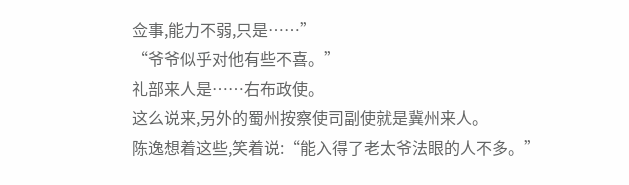佥事,能力不弱,只是……”
“爷爷似乎对他有些不喜。”
礼部来人是……右布政使。
这么说来,另外的蜀州按察使司副使就是冀州来人。
陈逸想着这些,笑着说:“能入得了老太爷法眼的人不多。”